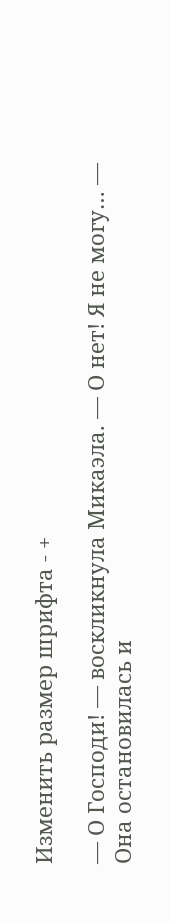Изменить размер шрифта - +

— О Господи! — воскликнула Микаэла. — О нет! Я не могу… — Она остановилась и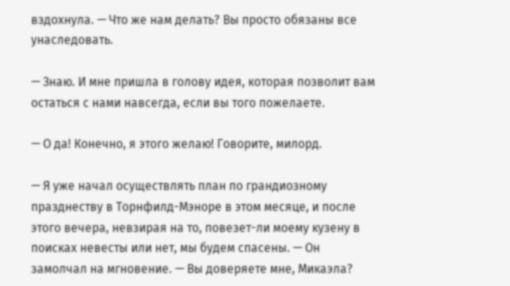вздохнула. — Что же нам делать? Вы просто обязаны все унаследовать.

— Знаю. И мне пришла в голову идея, которая позволит вам остаться с нами навсегда, если вы того пожелаете.

— О да! Конечно, я этого желаю! Говорите, милорд.

— Я уже начал осуществлять план по грандиозному празднеству в Торнфилд-Мэноре в этом месяце, и после этого вечера, невзирая на то, повезет-ли моему кузену в поисках невесты или нет, мы будем спасены. — Он замолчал на мгновение. — Вы доверяете мне, Микаэла?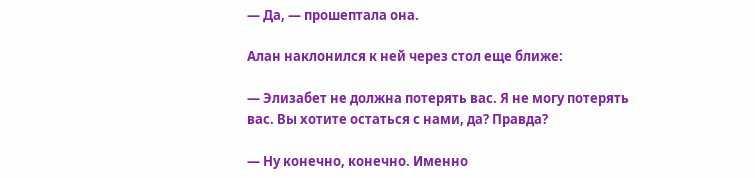— Да, — прошептала она.

Алан наклонился к ней через стол еще ближе:

— Элизабет не должна потерять вас. Я не могу потерять вас. Вы хотите остаться с нами, да? Правда?

— Ну конечно, конечно. Именно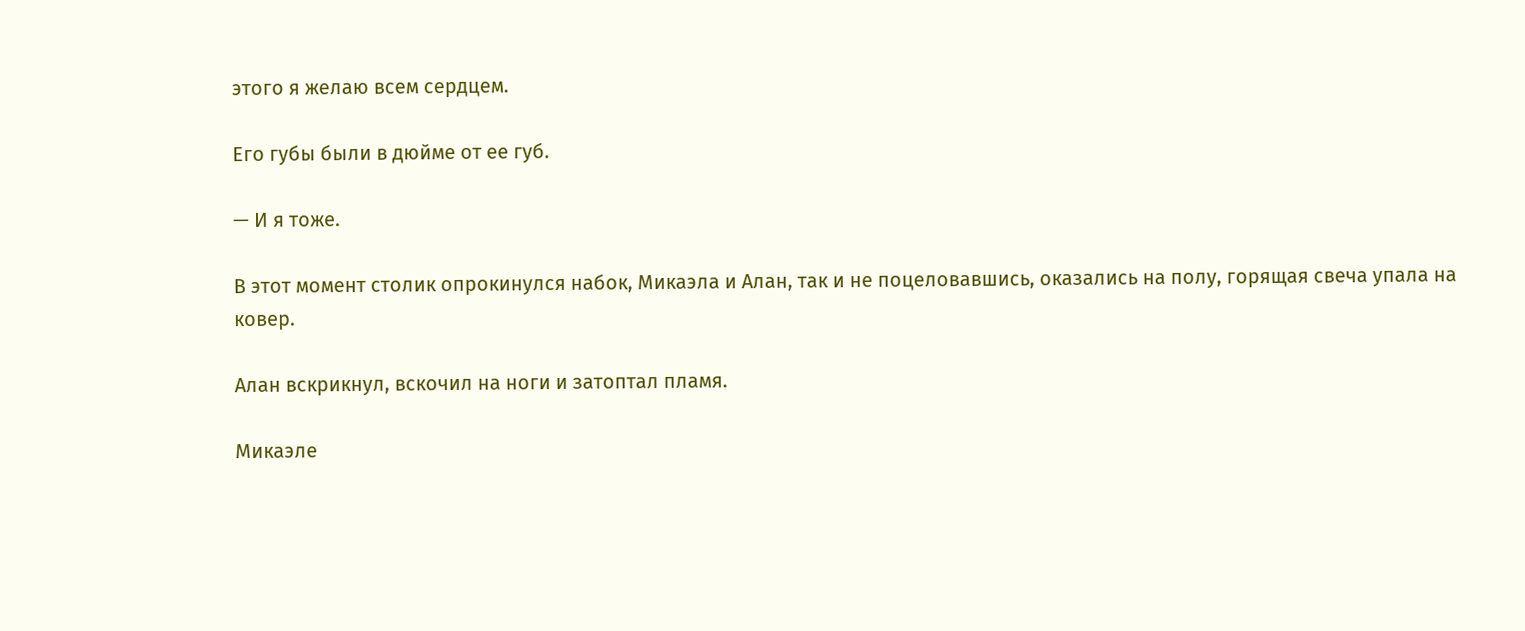этого я желаю всем сердцем.

Его губы были в дюйме от ее губ.

— И я тоже.

В этот момент столик опрокинулся набок, Микаэла и Алан, так и не поцеловавшись, оказались на полу, горящая свеча упала на ковер.

Алан вскрикнул, вскочил на ноги и затоптал пламя.

Микаэле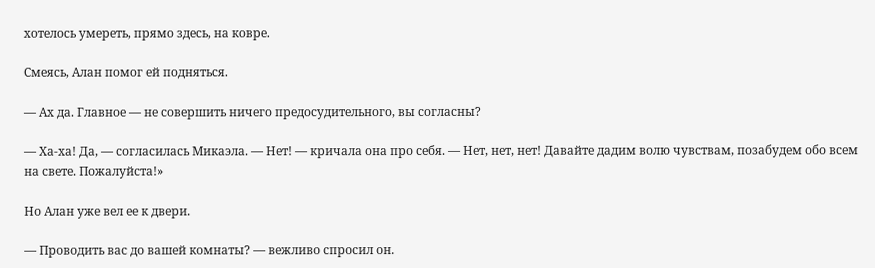хотелось умереть, прямо здесь, на ковре.

Смеясь, Алан помог ей подняться.

— Ах да. Главное — не совершить ничего предосудительного, вы согласны?

— Ха-ха! Да, — согласилась Микаэла. — Нет! — кричала она про себя. — Нет, нет, нет! Давайте дадим волю чувствам, позабудем обо всем на свете. Пожалуйста!»

Но Алан уже вел ее к двери.

— Проводить вас до вашей комнаты? — вежливо спросил он.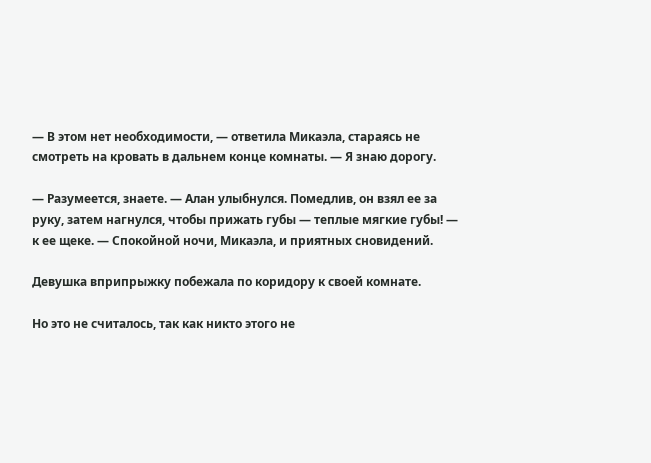— В этом нет необходимости, — ответила Микаэла, стараясь не смотреть на кровать в дальнем конце комнаты. — Я знаю дорогу.

— Разумеется, знаете. — Алан улыбнулся. Помедлив, он взял ее за руку, затем нагнулся, чтобы прижать губы — теплые мягкие губы! — к ее щеке. — Спокойной ночи, Микаэла, и приятных сновидений.

Девушка вприпрыжку побежала по коридору к своей комнате.

Но это не считалось, так как никто этого не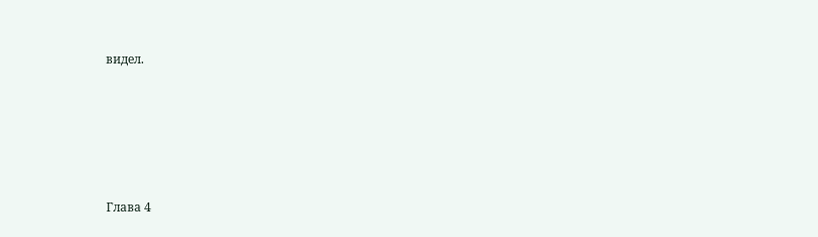видел.





Глава 4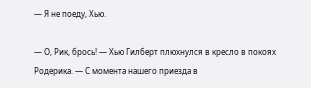— Я не поеду, Хью.

— О, Рик, брось! — Хью Гилберт плюхнулся в кресло в покоях Родерика. — С момента нашего приезда в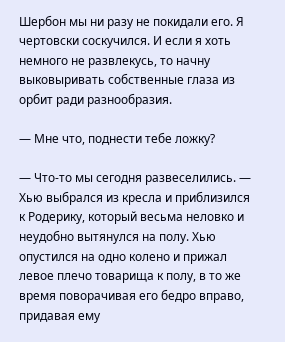Шербон мы ни разу не покидали его. Я чертовски соскучился. И если я хоть немного не развлекусь, то начну выковыривать собственные глаза из орбит ради разнообразия.

— Мне что, поднести тебе ложку?

— Что-то мы сегодня развеселились. — Хью выбрался из кресла и приблизился к Родерику, который весьма неловко и неудобно вытянулся на полу. Хью опустился на одно колено и прижал левое плечо товарища к полу, в то же время поворачивая его бедро вправо, придавая ему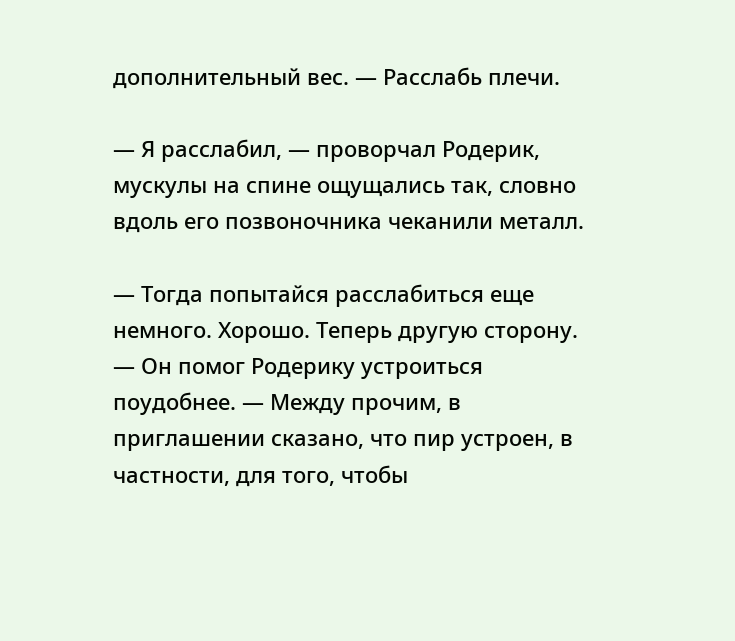дополнительный вес. — Расслабь плечи.

— Я расслабил, — проворчал Родерик, мускулы на спине ощущались так, словно вдоль его позвоночника чеканили металл.

— Тогда попытайся расслабиться еще немного. Хорошо. Теперь другую сторону. — Он помог Родерику устроиться поудобнее. — Между прочим, в приглашении сказано, что пир устроен, в частности, для того, чтобы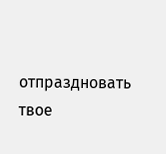отпраздновать твое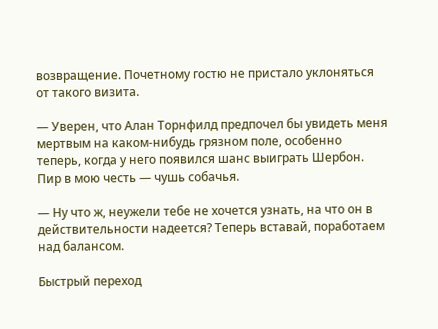возвращение. Почетному гостю не пристало уклоняться от такого визита.

— Уверен, что Алан Торнфилд предпочел бы увидеть меня мертвым на каком-нибудь грязном поле, особенно теперь, когда у него появился шанс выиграть Шербон. Пир в мою честь — чушь собачья.

— Ну что ж, неужели тебе не хочется узнать, на что он в действительности надеется? Теперь вставай, поработаем над балансом.

Быстрый переход